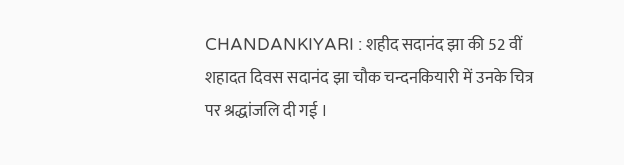CHANDANKIYARI : शहीद सदानंद झा की 52 वीं शहादत दिवस सदानंद झा चौक चन्दनकियारी में उनके चित्र पर श्रद्धांजलि दी गई ।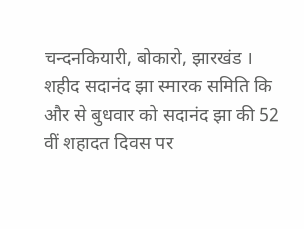चन्दनकियारी, बोकारो, झारखंड ।
शहीद सदानंद झा स्मारक समिति कि और से बुधवार को सदानंद झा की 52 वीं शहादत दिवस पर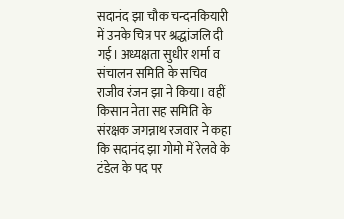सदानंद झा चौक चन्दनकियारी में उनके चित्र पर श्रद्धांजलि दी गई। अध्यक्षता सुधीर शर्मा व संचालन समिति के सचिव राजीव रंजन झा ने किया। वहीं किसान नेता सह समिति के संरक्षक जगन्नाथ रजवार ने कहा कि सदानंद झा गोमो में रेलवे के टंडेल के पद पर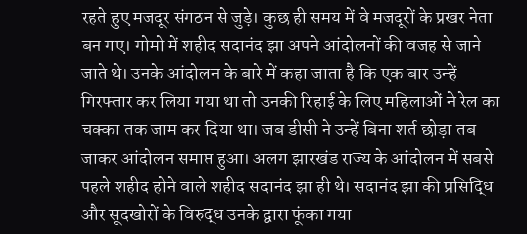रहते हुए मजदूर संगठन से जुड़े। कुछ ही समय में वे मजदूरों के प्रखर नेता बन गए। गोमो में शहीद सदानंद झा अपने आंदोलनों की वजह से जाने जाते थे। उनके आंदोलन के बारे में कहा जाता है कि एक बार उन्हें गिरफ्तार कर लिया गया था तो उनकी रिहाई के लिए महिलाओं ने रेल का चक्का तक जाम कर दिया था। जब डीसी ने उन्हें बिना शर्त छोड़ा तब जाकर आंदोलन समाप्त हुआ। अलग झारखंड राज्य के आंदोलन में सबसे पहले शहीद होने वाले शहीद सदानंद झा ही थे। सदानंद झा की प्रसिद्धि और सूदखोरों के विरुद्ध उनके द्वारा फूंका गया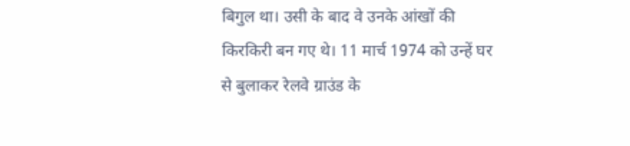बिगुल था। उसी के बाद वे उनके आंखों की किरकिरी बन गए थे। 11 मार्च 1974 को उन्हें घर से बुलाकर रेलवे ग्राउंड के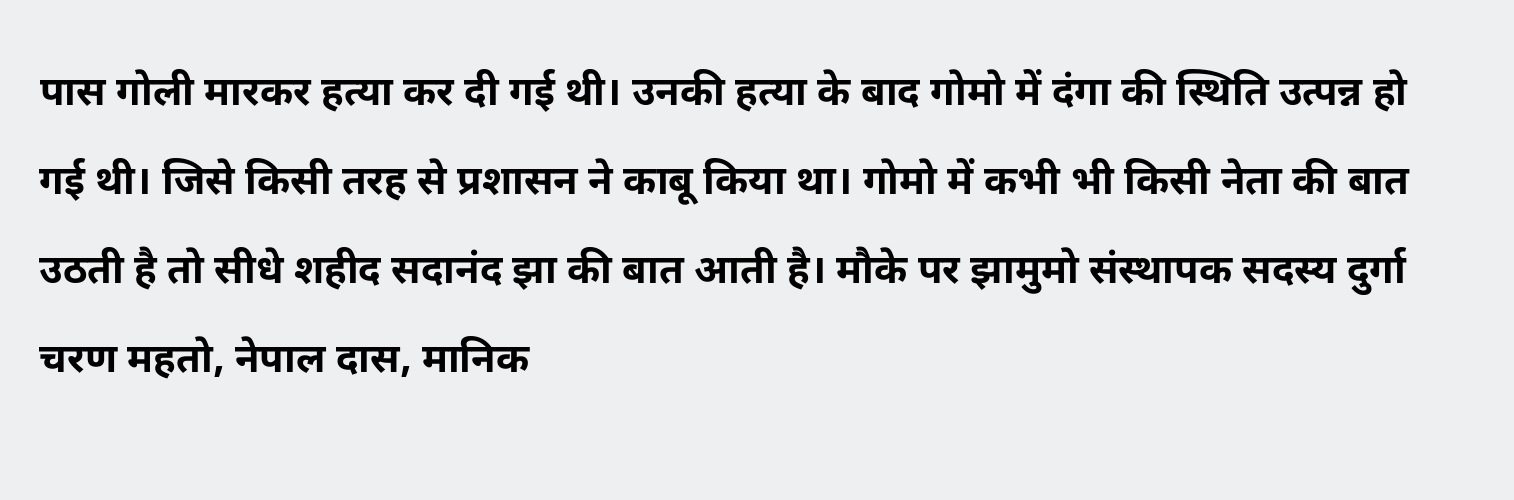पास गोली मारकर हत्या कर दी गई थी। उनकी हत्या के बाद गोमो में दंगा की स्थिति उत्पन्न हो गई थी। जिसे किसी तरह से प्रशासन ने काबू किया था। गोमो में कभी भी किसी नेता की बात उठती है तो सीधे शहीद सदानंद झा की बात आती है। मौके पर झामुमो संस्थापक सदस्य दुर्गा चरण महतो, नेपाल दास, मानिक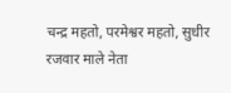चन्द्र महतो, परमेश्वर महतो, सुधीर रजवार माले नेता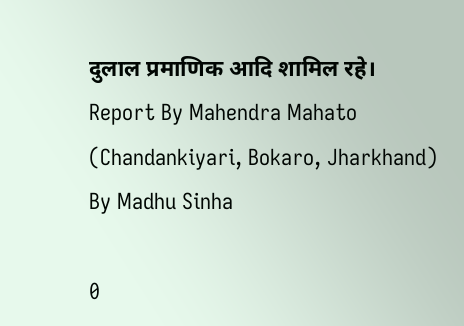दुलाल प्रमाणिक आदि शामिल रहे।
Report By Mahendra Mahato (Chandankiyari, Bokaro, Jharkhand)
By Madhu Sinha

0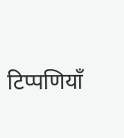टिप्पणियाँ